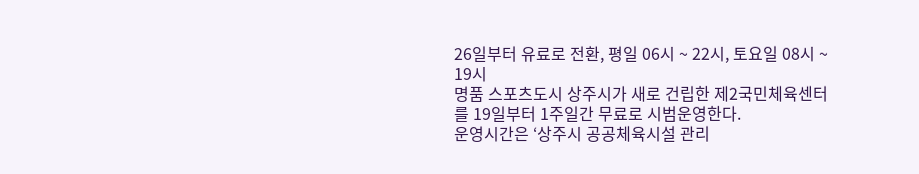26일부터 유료로 전환, 평일 06시 ~ 22시, 토요일 08시 ~ 19시
명품 스포츠도시 상주시가 새로 건립한 제2국민체육센터를 19일부터 1주일간 무료로 시범운영한다.
운영시간은 ‘상주시 공공체육시설 관리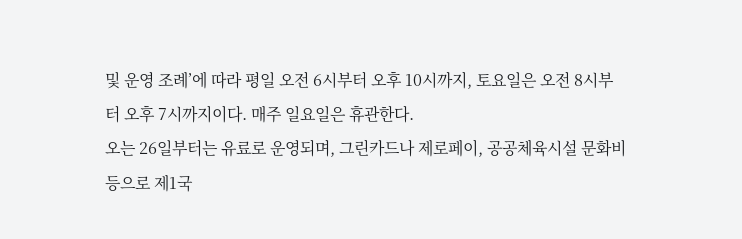및 운영 조례’에 따라 평일 오전 6시부터 오후 10시까지, 토요일은 오전 8시부터 오후 7시까지이다. 매주 일요일은 휴관한다.
오는 26일부터는 유료로 운영되며, 그린카드나 제로페이, 공공체육시설 문화비 등으로 제1국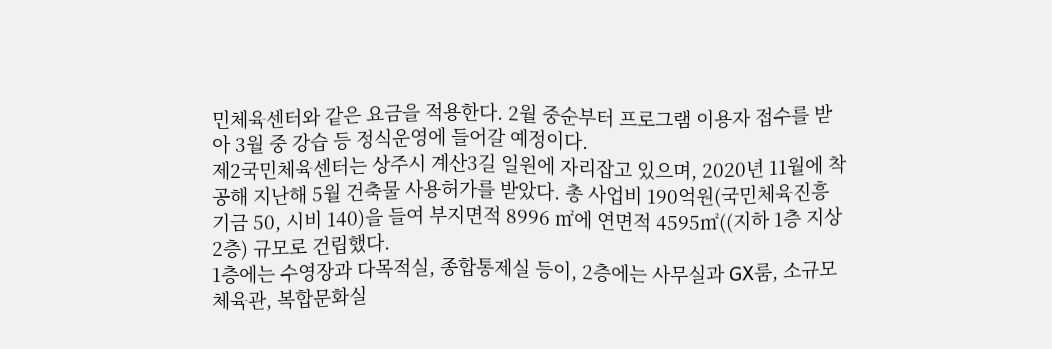민체육센터와 같은 요금을 적용한다. 2월 중순부터 프로그램 이용자 접수를 받아 3월 중 강습 등 정식운영에 들어갈 예정이다.
제2국민체육센터는 상주시 계산3길 일원에 자리잡고 있으며, 2020년 11월에 착공해 지난해 5월 건축물 사용허가를 받았다. 총 사업비 190억원(국민체육진흥기금 50, 시비 140)을 들여 부지면적 8996 ㎡에 연면적 4595㎡((지하 1층 지상 2층) 규모로 건립했다.
1층에는 수영장과 다목적실, 종합통제실 등이, 2층에는 사무실과 GX룸, 소규모 체육관, 복합문화실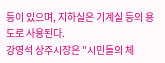등이 있으며, 지하실은 기계실 등의 용도로 사용된다.
강영석 상주시장은 "시민들의 체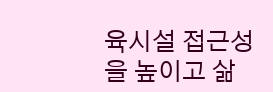육시설 접근성을 높이고 삶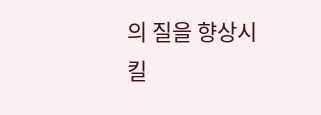의 질을 향상시킬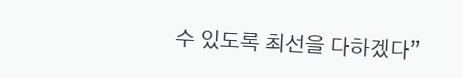수 있도록 최선을 다하겠다”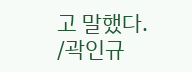고 말했다.
/곽인규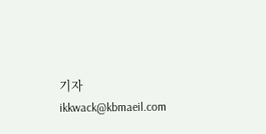기자 ikkwack@kbmaeil.com